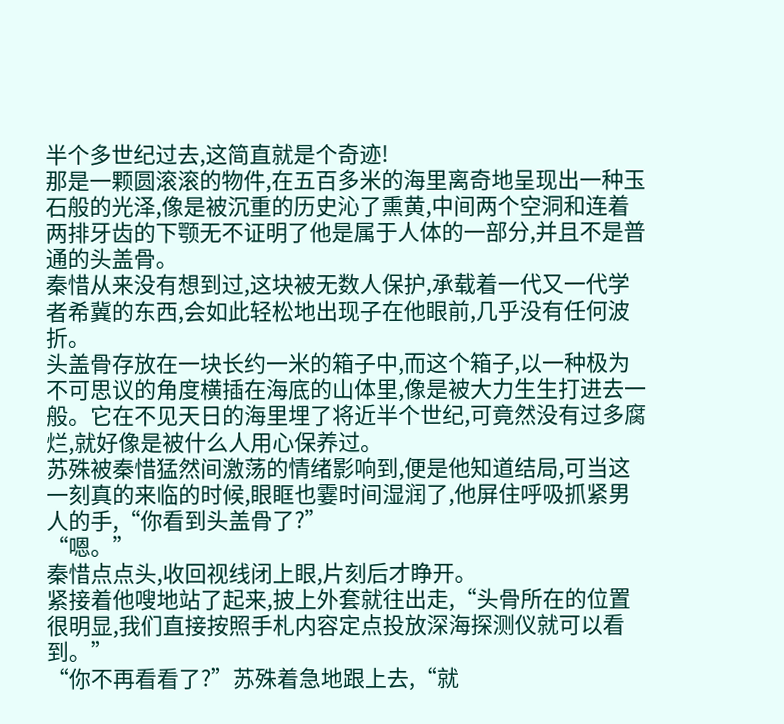半个多世纪过去,这简直就是个奇迹!
那是一颗圆滚滚的物件,在五百多米的海里离奇地呈现出一种玉石般的光泽,像是被沉重的历史沁了熏黄,中间两个空洞和连着两排牙齿的下颚无不证明了他是属于人体的一部分,并且不是普通的头盖骨。
秦惜从来没有想到过,这块被无数人保护,承载着一代又一代学者希冀的东西,会如此轻松地出现子在他眼前,几乎没有任何波折。
头盖骨存放在一块长约一米的箱子中,而这个箱子,以一种极为不可思议的角度横插在海底的山体里,像是被大力生生打进去一般。它在不见天日的海里埋了将近半个世纪,可竟然没有过多腐烂,就好像是被什么人用心保养过。
苏殊被秦惜猛然间激荡的情绪影响到,便是他知道结局,可当这一刻真的来临的时候,眼眶也霎时间湿润了,他屏住呼吸抓紧男人的手,“你看到头盖骨了?”
“嗯。”
秦惜点点头,收回视线闭上眼,片刻后才睁开。
紧接着他嗖地站了起来,披上外套就往出走,“头骨所在的位置很明显,我们直接按照手札内容定点投放深海探测仪就可以看到。”
“你不再看看了?”苏殊着急地跟上去,“就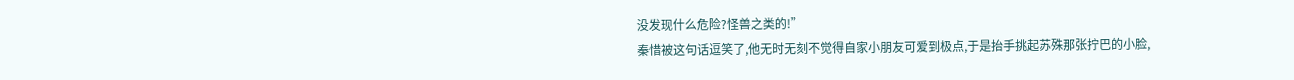没发现什么危险?怪兽之类的!”
秦惜被这句话逗笑了,他无时无刻不觉得自家小朋友可爱到极点,于是抬手挑起苏殊那张拧巴的小脸,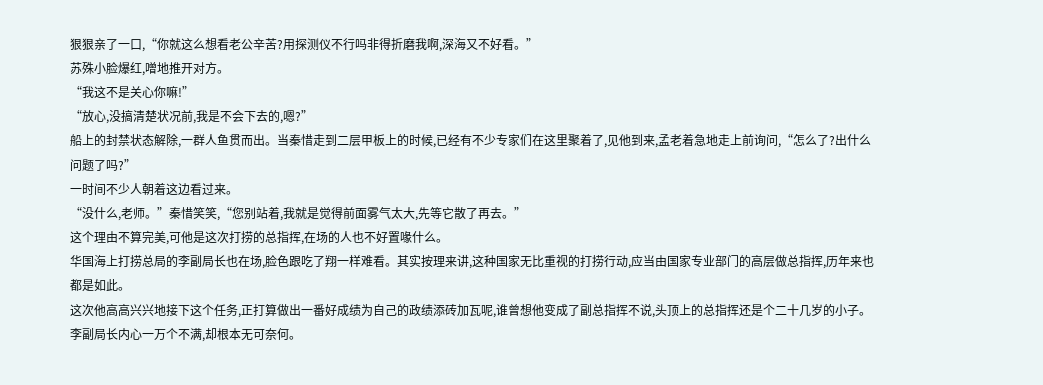狠狠亲了一口,“你就这么想看老公辛苦?用探测仪不行吗非得折磨我啊,深海又不好看。”
苏殊小脸爆红,噌地推开对方。
“我这不是关心你嘛!”
“放心,没搞清楚状况前,我是不会下去的,嗯?”
船上的封禁状态解除,一群人鱼贯而出。当秦惜走到二层甲板上的时候,已经有不少专家们在这里聚着了,见他到来,孟老着急地走上前询问,“怎么了?出什么问题了吗?”
一时间不少人朝着这边看过来。
“没什么,老师。”秦惜笑笑,“您别站着,我就是觉得前面雾气太大,先等它散了再去。”
这个理由不算完美,可他是这次打捞的总指挥,在场的人也不好置喙什么。
华国海上打捞总局的李副局长也在场,脸色跟吃了翔一样难看。其实按理来讲,这种国家无比重视的打捞行动,应当由国家专业部门的高层做总指挥,历年来也都是如此。
这次他高高兴兴地接下这个任务,正打算做出一番好成绩为自己的政绩添砖加瓦呢,谁曾想他变成了副总指挥不说,头顶上的总指挥还是个二十几岁的小子。
李副局长内心一万个不满,却根本无可奈何。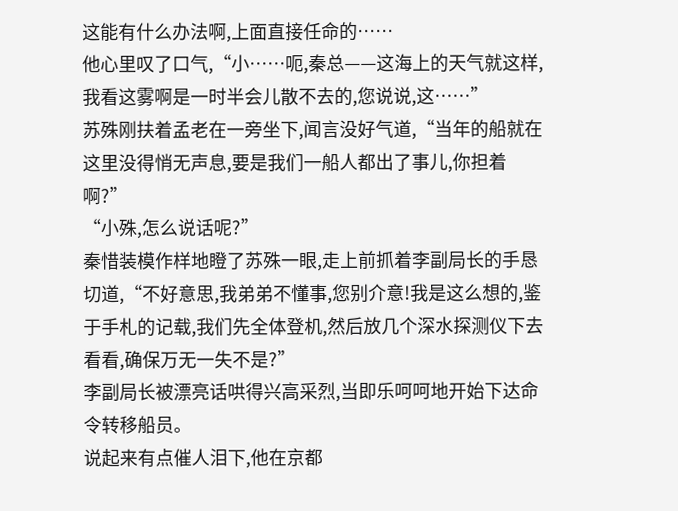这能有什么办法啊,上面直接任命的……
他心里叹了口气,“小……呃,秦总——这海上的天气就这样,我看这雾啊是一时半会儿散不去的,您说说,这……”
苏殊刚扶着孟老在一旁坐下,闻言没好气道,“当年的船就在这里没得悄无声息,要是我们一船人都出了事儿,你担着啊?”
“小殊,怎么说话呢?”
秦惜装模作样地瞪了苏殊一眼,走上前抓着李副局长的手恳切道,“不好意思,我弟弟不懂事,您别介意!我是这么想的,鉴于手札的记载,我们先全体登机,然后放几个深水探测仪下去看看,确保万无一失不是?”
李副局长被漂亮话哄得兴高采烈,当即乐呵呵地开始下达命令转移船员。
说起来有点催人泪下,他在京都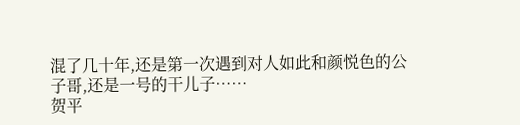混了几十年,还是第一次遇到对人如此和颜悦色的公子哥,还是一号的干儿子……
贺平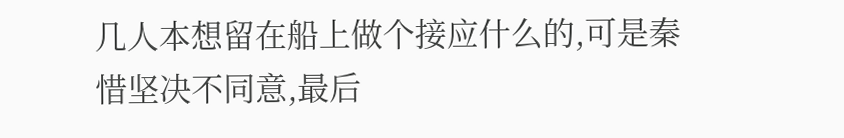几人本想留在船上做个接应什么的,可是秦惜坚决不同意,最后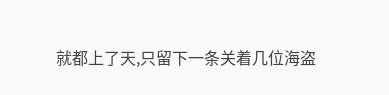就都上了天,只留下一条关着几位海盗